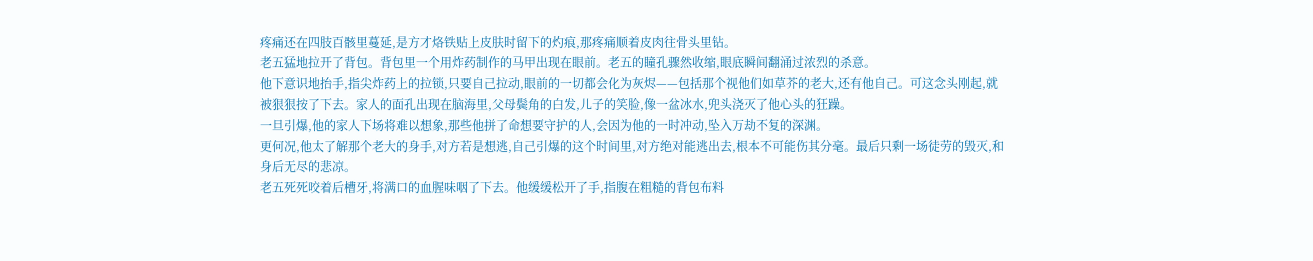疼痛还在四肢百骸里蔓延,是方才烙铁贴上皮肤时留下的灼痕,那疼痛顺着皮肉往骨头里钻。
老五猛地拉开了背包。背包里一个用炸药制作的马甲出现在眼前。老五的瞳孔骤然收缩,眼底瞬间翻涌过浓烈的杀意。
他下意识地抬手,指尖炸药上的拉锁,只要自己拉动,眼前的一切都会化为灰烬——包括那个视他们如草芥的老大,还有他自己。可这念头刚起,就被狠狠按了下去。家人的面孔出现在脑海里,父母鬓角的白发,儿子的笑脸,像一盆冰水,兜头浇灭了他心头的狂躁。
一旦引爆,他的家人下场将难以想象,那些他拼了命想要守护的人,会因为他的一时冲动,坠入万劫不复的深渊。
更何况,他太了解那个老大的身手,对方若是想逃,自己引爆的这个时间里,对方绝对能逃出去,根本不可能伤其分毫。最后只剩一场徒劳的毁灭,和身后无尽的悲凉。
老五死死咬着后槽牙,将满口的血腥味咽了下去。他缓缓松开了手,指腹在粗糙的背包布料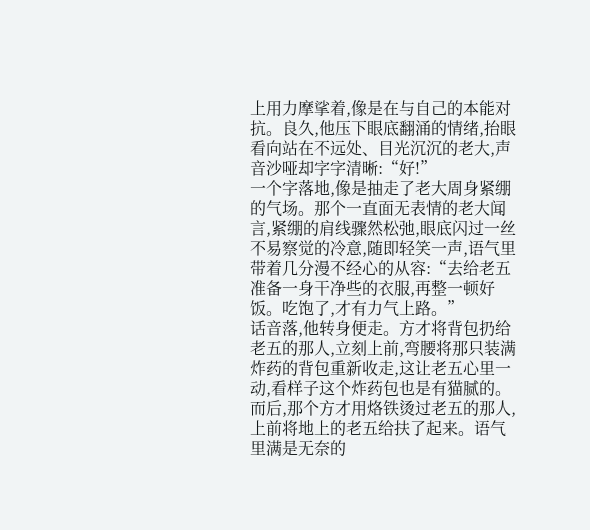上用力摩挲着,像是在与自己的本能对抗。良久,他压下眼底翻涌的情绪,抬眼看向站在不远处、目光沉沉的老大,声音沙哑却字字清晰:“好!”
一个字落地,像是抽走了老大周身紧绷的气场。那个一直面无表情的老大闻言,紧绷的肩线骤然松弛,眼底闪过一丝不易察觉的冷意,随即轻笑一声,语气里带着几分漫不经心的从容:“去给老五准备一身干净些的衣服,再整一顿好饭。吃饱了,才有力气上路。”
话音落,他转身便走。方才将背包扔给老五的那人,立刻上前,弯腰将那只装满炸药的背包重新收走,这让老五心里一动,看样子这个炸药包也是有猫腻的。
而后,那个方才用烙铁烫过老五的那人,上前将地上的老五给扶了起来。语气里满是无奈的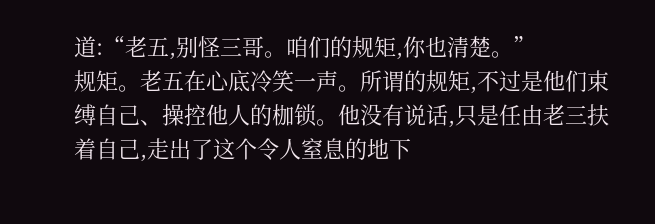道:“老五,别怪三哥。咱们的规矩,你也清楚。”
规矩。老五在心底冷笑一声。所谓的规矩,不过是他们束缚自己、操控他人的枷锁。他没有说话,只是任由老三扶着自己,走出了这个令人窒息的地下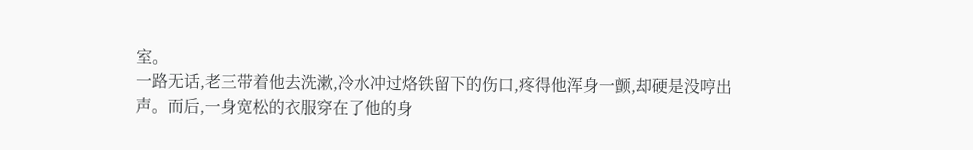室。
一路无话,老三带着他去洗漱,冷水冲过烙铁留下的伤口,疼得他浑身一颤,却硬是没哼出声。而后,一身宽松的衣服穿在了他的身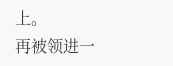上。
再被领进一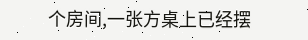个房间,一张方桌上已经摆